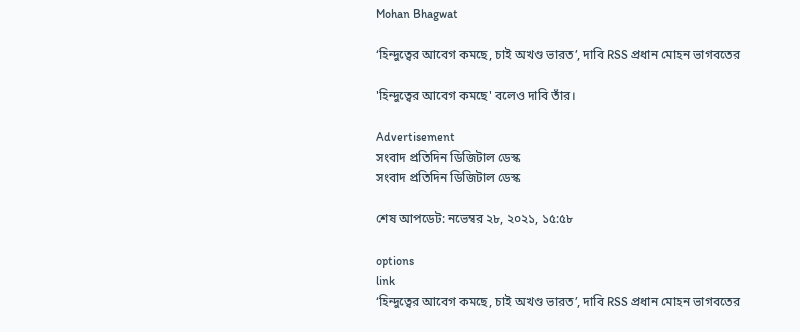Mohan Bhagwat

‘হিন্দুত্বের আবেগ কমছে, চাই অখণ্ড ভারত’, দাবি RSS প্রধান মোহন ভাগবতের

'হিন্দুত্বের আবেগ কমছে' বলেও দাবি তাঁর।

Advertisement
সংবাদ প্রতিদিন ডিজিটাল ডেস্ক
সংবাদ প্রতিদিন ডিজিটাল ডেস্ক

শেষ আপডেট: নভেম্বর ২৮, ২০২১, ১৫:৫৮

options
link
‘হিন্দুত্বের আবেগ কমছে, চাই অখণ্ড ভারত’, দাবি RSS প্রধান মোহন ভাগবতের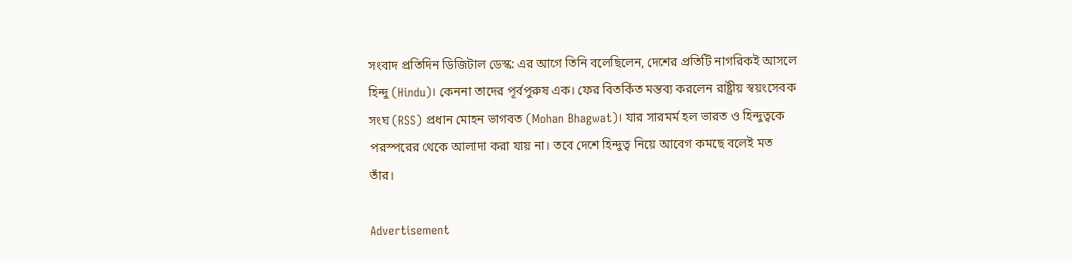সংবাদ প্রতিদিন ডিজিটাল ডেস্ক: এর আগে তিনি বলেছিলেন, দেশের প্রতিটি নাগরিকই আসলে হিন্দু (Hindu)। কেননা তাদের পূর্বপুরুষ এক। ফের বিতর্কিত মন্তব্য করলেন রাষ্ট্রীয় স্বয়ংসেবক সংঘ (RSS) প্রধান মোহন ভাগবত (Mohan Bhagwat)। যার সারমর্ম হল ভারত ও হিন্দুত্বকে পরস্পরের থেকে আলাদা করা যায় না। তবে দেশে হিন্দুত্ব নিয়ে আবেগ কমছে বলেই মত তাঁর।

Advertisement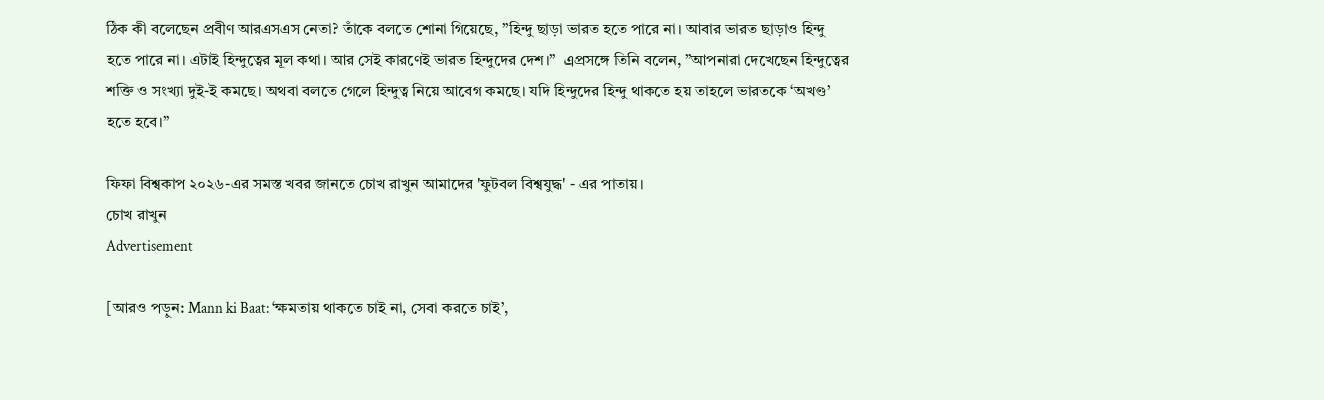ঠিক কী বলেছেন প্রবীণ আরএসএস নেতা? তাঁকে বলতে শোনা গিয়েছে, ”হিন্দু ছাড়া ভারত হতে পারে না। আবার ভারত ছাড়াও হিন্দু হতে পারে না। এটাই হিন্দুত্বের মূল কথা। আর সেই কারণেই ভারত হিন্দুদের দেশ।”  এ্রপ্রসঙ্গে তিনি বলেন, ”আপনারা দেখেছেন হিন্দুত্বের শক্তি ও সংখ্যা দুই-ই কমছে। অথবা বলতে গেলে হিন্দুত্ব নিয়ে আবেগ কমছে। যদি হিন্দুদের হিন্দু থাকতে হয় তাহলে ভারতকে ‘অখণ্ড’ হতে হবে।”

ফিফা বিশ্বকাপ ২০২৬-এর সমস্ত খবর জানতে চোখ রাখুন আমাদের 'ফুটবল বিশ্বযুদ্ধ' - এর পাতায়।
চোখ রাখুন
Advertisement

[আরও পড়ুন: Mann ki Baat: ‘ক্ষমতায় থাকতে চাই না, সেবা করতে চাই’,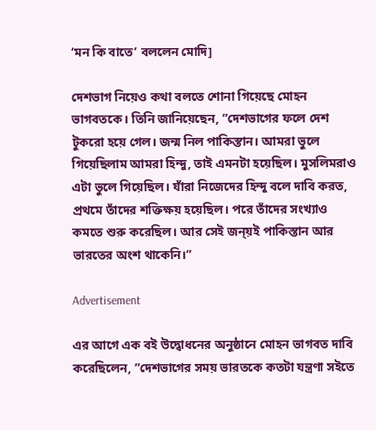‘মন কি বাতে’ বললেন মোদি]

দেশভাগ নিয়েও কথা বলতে শোনা গিয়েছে মোহন ভাগবতকে। তিনি জানিয়েছেন, ”দেশভাগের ফলে দেশ টুকরো হয়ে গেল। জন্ম নিল পাকিস্তান। আমরা ভুলে গিয়েছিলাম আমরা হিন্দু, তাই এমনটা হয়েছিল। মুসলিমরাও এটা ভুলে গিয়েছিল। যাঁরা নিজেদের হিন্দু বলে দাবি করত, প্রথমে তাঁদের শক্তিক্ষয় হয়েছিল। পরে তাঁদের সংখ্যাও কমতে শুরু করেছিল। আর সেই জন্য়ই পাকিস্তান আর ভারতের অংশ থাকেনি।”

Advertisement

এর আগে এক বই উদ্বোধনের অনুষ্ঠানে মোহন ভাগবত দাবি করেছিলেন, ”দেশভাগের সময় ভারতকে কতটা যন্ত্রণা সইতে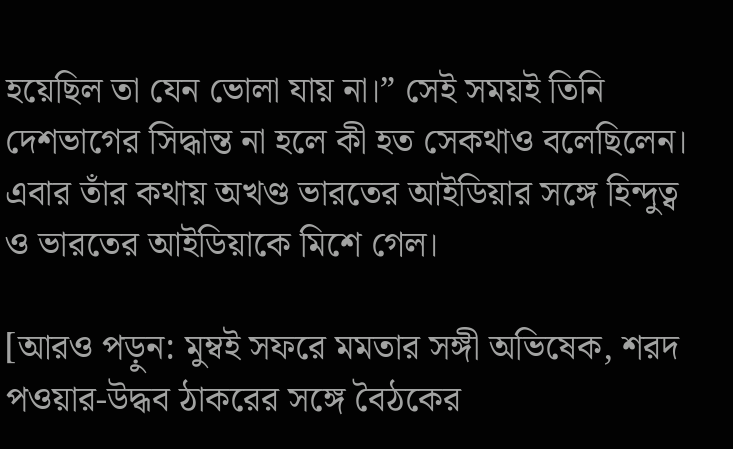হয়েছিল তা যেন ভোলা যায় না।” সেই সময়ই তিনি দেশভাগের সিদ্ধান্ত না হলে কী হত সেকথাও বলেছিলেন। এবার তাঁর কথায় অখণ্ড ভারতের আইডিয়ার সঙ্গে হিন্দুত্ব ও ভারতের আইডিয়াকে মিশে গেল।

[আরও পড়ুন: মুম্বই সফরে মমতার সঙ্গী অভিষেক, শরদ পওয়ার-উদ্ধব ঠাকরের সঙ্গে বৈঠকের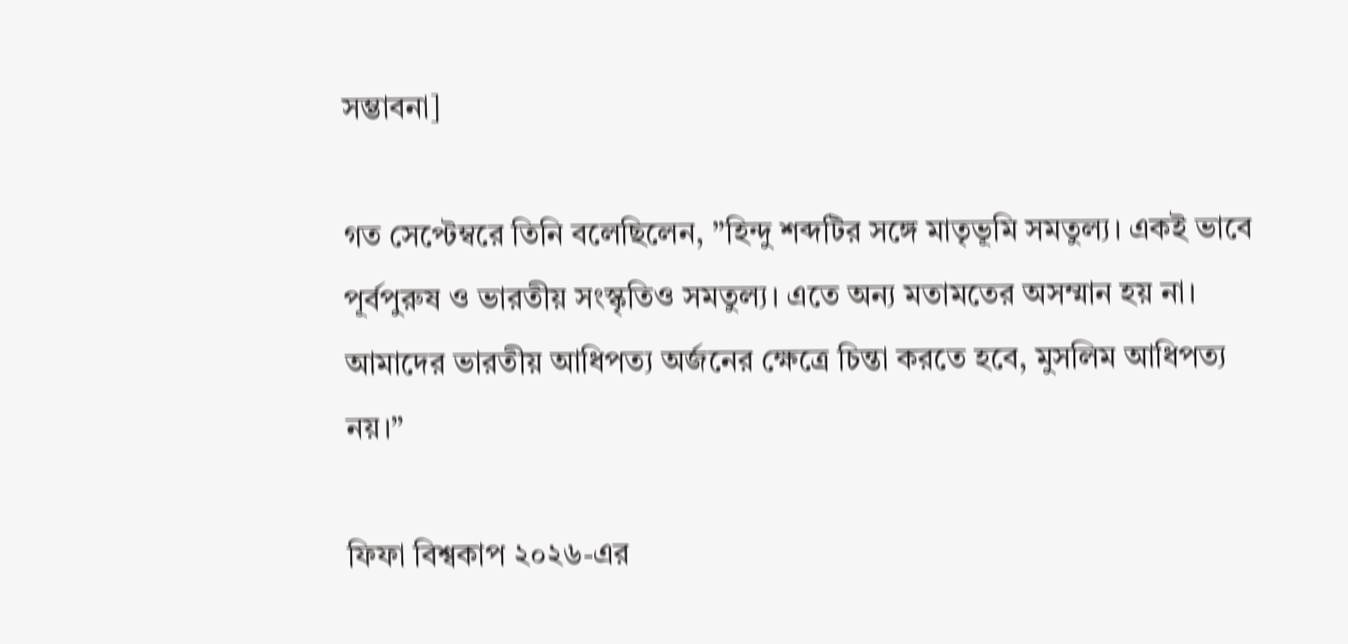সম্ভাবনা]

গত সেপ্টেম্বরে তিনি বলেছিলেন, ”হিন্দু শব্দটির সঙ্গে মাতৃভূমি সমতুল্য। একই ভাবে পূর্বপুরুষ ও ভারতীয় সংস্কৃতিও সমতুল্য। এতে অন্য মতামতের অসম্মান হয় না। আমাদের ভারতীয় আধিপত্য অর্জনের ক্ষেত্রে চিন্তা করতে হবে, মুসলিম আধিপত্য নয়।”

ফিফা বিশ্বকাপ ২০২৬-এর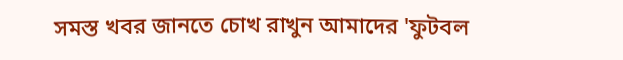সমস্ত খবর জানতে চোখ রাখুন আমাদের 'ফুটবল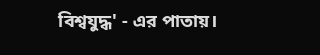বিশ্বযুদ্ধ' - এর পাতায়।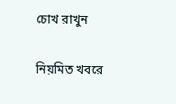চোখ রাখুন

নিয়মিত খবরে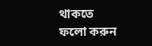থাকতে ফলো করুন